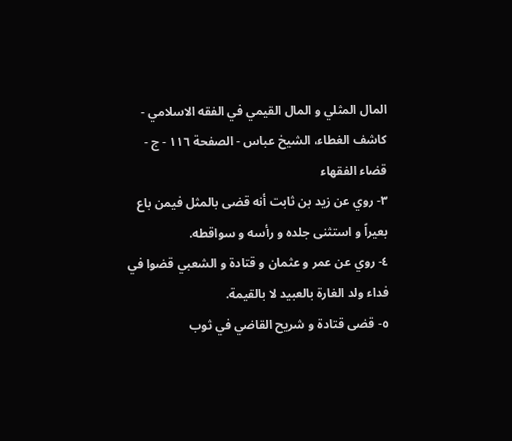المال المثلي و المال القيمي في الفقه الاسلامي - كاشف الغطاء، الشيخ عباس - الصفحة ١١٦ - ج - قضاء الفقهاء
٣- روي عن زيد بن ثابت أنه قضى بالمثل فيمن باع بعيراً و استثنى جلده و رأسه و سواقطه.
٤- روي عن عمر و عثمان و قتادة و الشعبي قضوا في فداء ولد الغارة بالعبيد لا بالقيمة.
٥- قضى قتادة و شريح القاضي في ثوب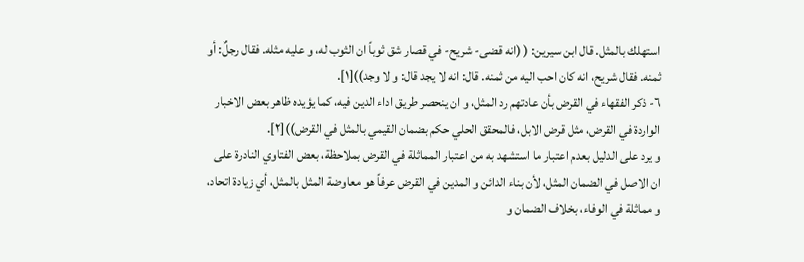استهلك بالمثل. قال ابن سيرين: ( (انه قضى- شريح- في قصار شق ثوباً ان الثوب له، و عليه مثله. فقال رجلٌ: أو ثمنه. فقال شريح، انه كان احب اليه من ثمنه. قال: انه لا يجد قال: و لا وجد))[١].
٦- ذكر الفقهاء في القرض بأن عادتهم رد المثل، و ان ينحصر طريق اداء الدين فيه، كما يؤيده ظاهر بعض الاخبار الواردة في القرض، مثل قرض الابل، فالمحقق الحلي حكم بضمان القيمي بالمثل في القرض))[٢].
و يرد على الدليل بعدم اعتبار ما استشهد به من اعتبار المماثلة في القرض بملاحظة، بعض الفتاوي النادرة على ان الاصل في الضمان المثل، لأن بناء الدائن و المدين في القرض عرفاً هو معاوضة المثل بالمثل، أي زيادة اتحاد، و مماثلة في الوفاء، بخلاف الضمان و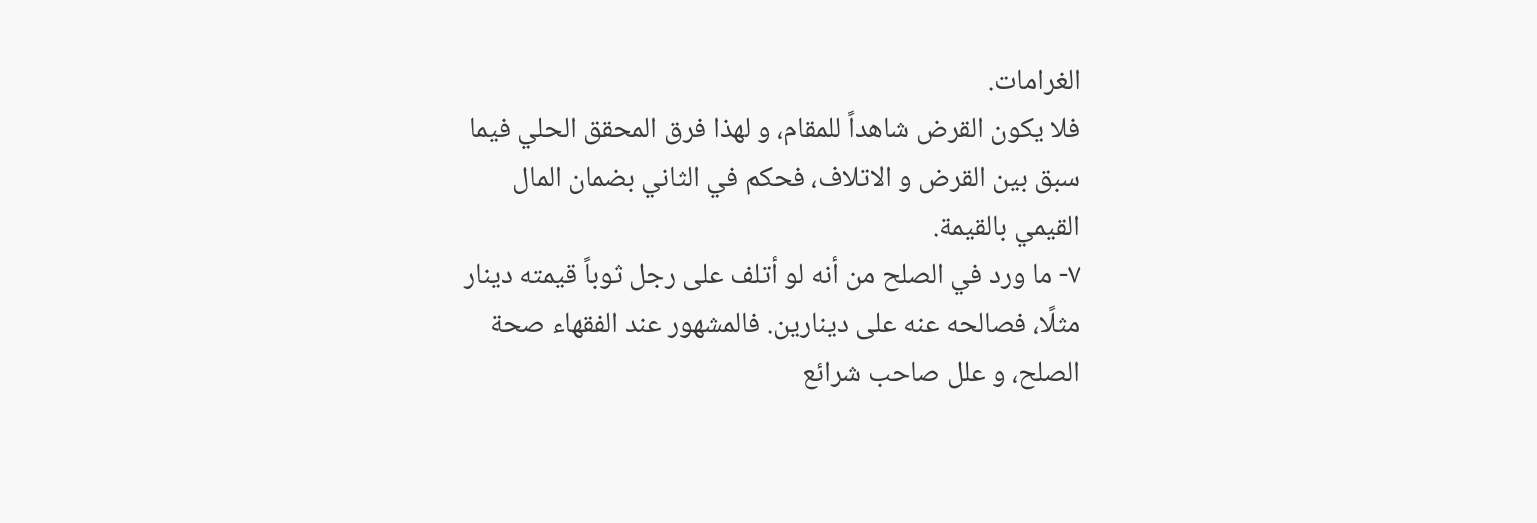الغرامات.
فلا يكون القرض شاهداً للمقام، و لهذا فرق المحقق الحلي فيما سبق بين القرض و الاتلاف، فحكم في الثاني بضمان المال القيمي بالقيمة.
٧- ما ورد في الصلح من أنه لو أتلف على رجل ثوباً قيمته دينار مثلًا، فصالحه عنه على دينارين. فالمشهور عند الفقهاء صحة الصلح، و علل صاحب شرائع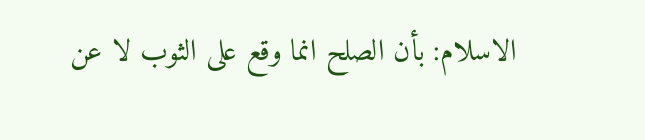الاسلام: بأن الصلح انما وقع على الثوب لا عن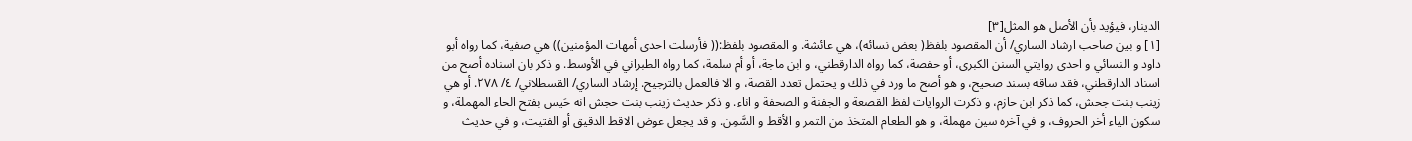الدينار، فيؤيد بأن الأصل هو المثل[٣]
[١] و بين صاحب ارشاد الساري/ أن المقصود بلفظ( بعض نسائه)، هي عائشة. و المقصود بلفظ:(( فأرسلت احدى أمهات المؤمنين)) هي صفية، كما رواه أبو داود و النسائي و احدى روايتي السنن الكبرى، أو حفصة، كما رواه الدارقطني، و ابن ماجة، أو أم سلمة، كما رواه الطبراني في الأوسط. و ذكر بان اسناده أصح من اسناد الدارقطني، فقد ساقه بسند صحيح، و هو أصح ما ورد في ذلك و يحتمل تعدد القصة، و الا فالعمل بالترجيح. إرشاد الساري/ القسطلاني/ ٤/ ٢٧٨. أو هي زينب بنت جحش، كما ذكر ابن حازم، و ذكرت الروايات لفظ القصعة و الجفنة و الصحفة و اناء. و ذكر حديث زينب بنت حجش انه حَيس بفتح الحاء المهملة، و سكون الياء أخر الحروف، و في آخره سين مهملة، و هو الطعام المتخذ من التمر و الأقط و السَّمِن. و قد يجعل عوض الاقط الدقيق أو الفتيت، و في حديث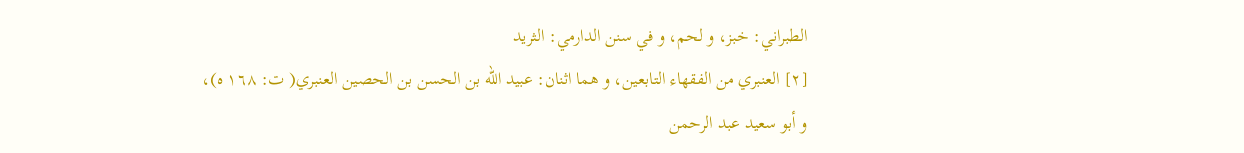الطبراني: خبز، و لحم، و في سنن الدارمي: الثريد
[٢] العنبري من الفقهاء التابعين، و هما اثنان: عبيد الله بن الحسن بن الحصين العنبري( ت: ١٦٨ ه)، و أبو سعيد عبد الرحمن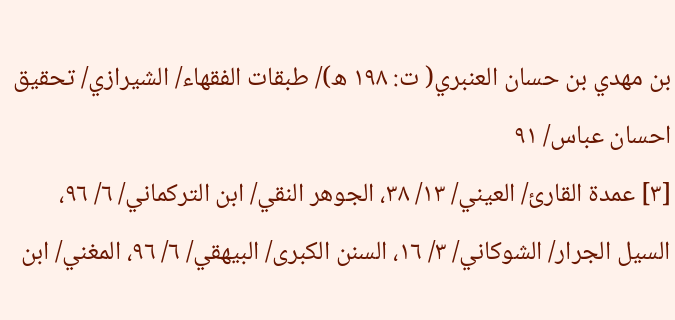بن مهدي بن حسان العنبري( ت: ١٩٨ ه)/ طبقات الفقهاء/ الشيرازي/ تحقيق احسان عباس/ ٩١
[٣] عمدة القارئ/ العيني/ ١٣/ ٣٨، الجوهر النقي/ ابن التركماني/ ٦/ ٩٦، السيل الجرار/ الشوكاني/ ٣/ ١٦، السنن الكبرى/ البيهقي/ ٦/ ٩٦، المغني/ ابن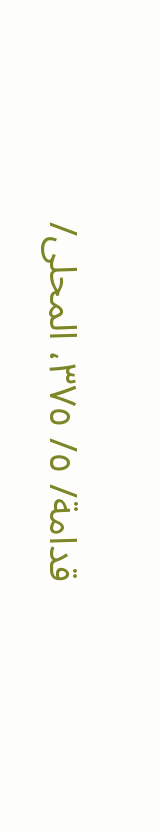قدامة/ ٥/ ٣٧٥، المحلى/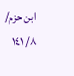ابن حزم/ ٨/ ١٤١